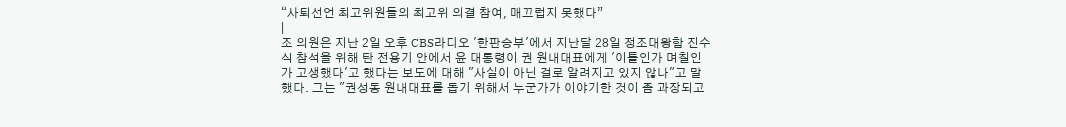“사퇴선언 최고위원들의 최고위 의결 참여, 매끄럽지 못했다”
|
조 의원은 지난 2일 오후 CBS라디오 '한판승부'에서 지난달 28일 정조대왕함 진수식 참석을 위해 탄 전용기 안에서 윤 대통령이 권 원내대표에게 '이틀인가 며칠인가 고생했다'고 했다는 보도에 대해 "사실이 아닌 걸로 알려지고 있지 않나"고 말했다. 그는 "권성동 원내대표를 돕기 위해서 누군가가 이야기한 것이 좀 과장되고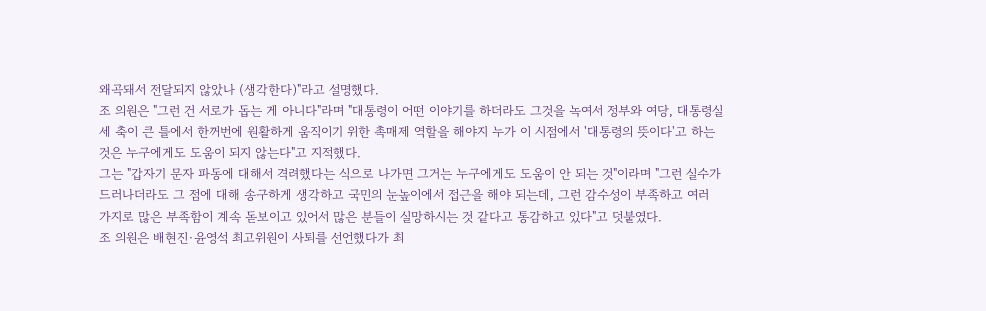왜곡돼서 전달되지 않았나 (생각한다)"라고 설명했다.
조 의원은 "그런 건 서로가 돕는 게 아니다"라며 "대통령이 어떤 이야기를 하더라도 그것을 녹여서 정부와 여당, 대통령실 세 축이 큰 틀에서 한꺼번에 원활하게 움직이기 위한 촉매제 역할을 해야지 누가 이 시점에서 '대통령의 뜻이다'고 하는 것은 누구에게도 도움이 되지 않는다"고 지적했다.
그는 "갑자기 문자 파동에 대해서 격려했다는 식으로 나가면 그거는 누구에게도 도움이 안 되는 것"이라며 "그런 실수가 드러나더라도 그 점에 대해 송구하게 생각하고 국민의 눈높이에서 접근을 해야 되는데, 그런 감수성이 부족하고 여러 가지로 많은 부족함이 계속 돋보이고 있어서 많은 분들이 실망하시는 것 같다고 통감하고 있다"고 덧붙였다.
조 의원은 배현진·윤영석 최고위원이 사퇴를 선언했다가 최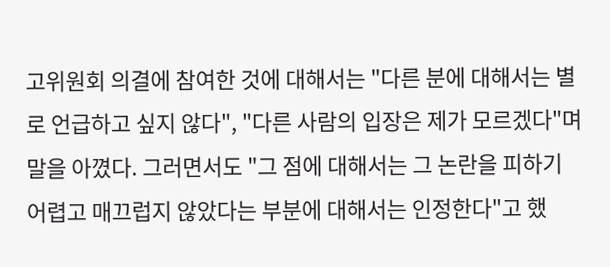고위원회 의결에 참여한 것에 대해서는 "다른 분에 대해서는 별로 언급하고 싶지 않다", "다른 사람의 입장은 제가 모르겠다"며 말을 아꼈다. 그러면서도 "그 점에 대해서는 그 논란을 피하기 어렵고 매끄럽지 않았다는 부분에 대해서는 인정한다"고 했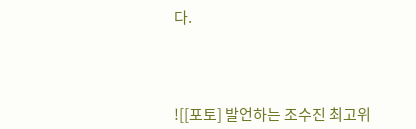다.




![[포토] 발언하는 조수진 최고위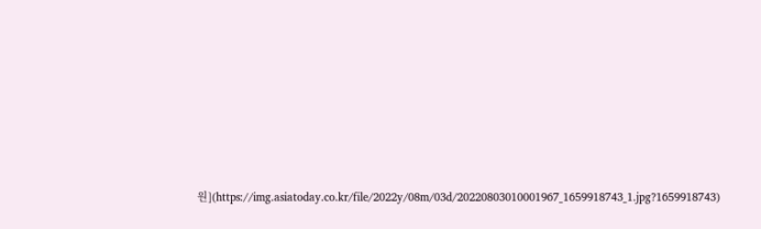원](https://img.asiatoday.co.kr/file/2022y/08m/03d/20220803010001967_1659918743_1.jpg?1659918743)